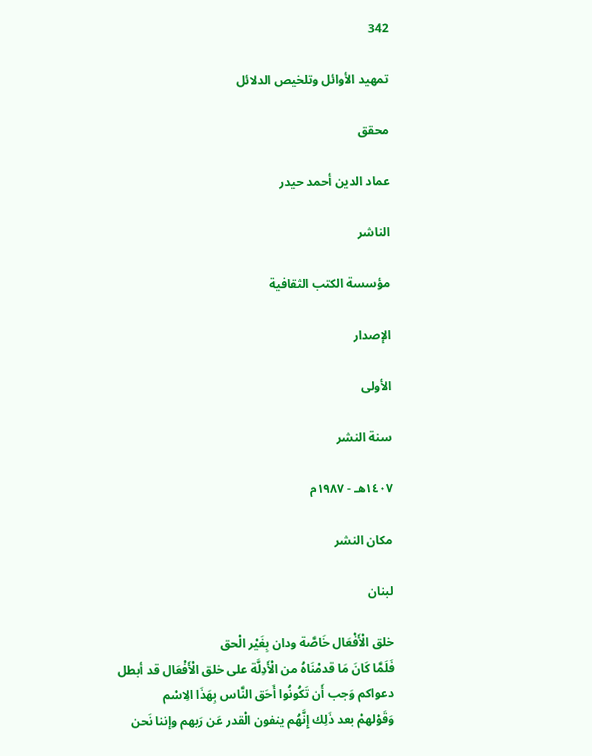342

تمهيد الأوائل وتلخيص الدلائل

محقق

عماد الدين أحمد حيدر

الناشر

مؤسسة الكتب الثقافية

الإصدار

الأولى

سنة النشر

١٤٠٧هـ - ١٩٨٧م

مكان النشر

لبنان

خلق الْأَفْعَال خَاصَّة ودان بِغَيْر الْحق
فَلَمَّا كَانَ مَا قدمْنَاهُ من الْأَدِلَّة على خلق الْأَفْعَال قد أبطل دعواكم وَجب أَن تَكُونُوا أَحَق النَّاس بِهَذَا الِاسْم
وَقَوْلهمْ بعد ذَلِك إِنَّهُم ينفون الْقدر عَن رَبهم وإننا نَحن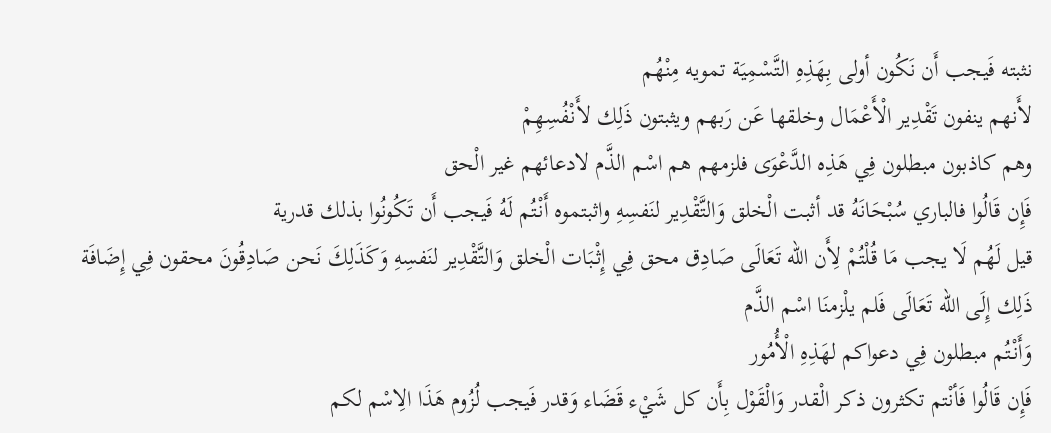نثبته فَيجب أَن نَكُون أولى بِهَذِهِ التَّسْمِيَة تمويه مِنْهُم
لأَنهم ينفون تَقْدِير الْأَعْمَال وخلقها عَن رَبهم ويثبتون ذَلِك لأَنْفُسِهِمْ
وهم كاذبون مبطلون فِي هَذِه الدَّعْوَى فلزمهم هم اسْم الذَّم لادعائهم غير الْحق
فَإِن قَالُوا فالباري سُبْحَانَهُ قد أثبت الْخلق وَالتَّقْدِير لنَفسِهِ واثبتموه أَنْتُم لَهُ فَيجب أَن تَكُونُوا بذلك قدرية
قيل لَهُم لَا يجب مَا قُلْتُمْ لِأَن الله تَعَالَى صَادِق محق فِي إِثْبَات الْخلق وَالتَّقْدِير لنَفسِهِ وَكَذَلِكَ نَحن صَادِقُونَ محقون فِي إِضَافَة ذَلِك إِلَى الله تَعَالَى فَلم يلْزمنَا اسْم الذَّم
وَأَنْتُم مبطلون فِي دعواكم لهَذِهِ الْأُمُور
فَإِن قَالُوا فَأنْتم تكثرون ذكر الْقدر وَالْقَوْل بِأَن كل شَيْء قَضَاء وَقدر فَيجب لُزُوم هَذَا الِاسْم لكم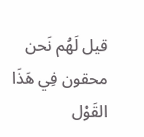قيل لَهُم نَحن محقون فِي هَذَا القَوْل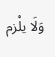وَلَا يلْزم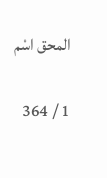المحق اسْم

1 / 364